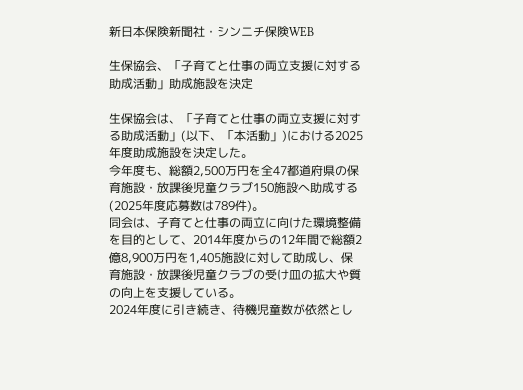新日本保険新聞社・シンニチ保険WEB

生保協会、「子育てと仕事の両立支援に対する助成活動」助成施設を決定

生保協会は、「子育てと仕事の両立支援に対する助成活動」(以下、「本活動」)における2025年度助成施設を決定した。
今年度も、総額2,500万円を全47都道府県の保育施設・放課後児童クラブ150施設へ助成する(2025年度応募数は789件)。
同会は、子育てと仕事の両立に向けた環境整備を目的として、2014年度からの12年間で総額2億8,900万円を1,405施設に対して助成し、保育施設・放課後児童クラブの受け皿の拡大や質の向上を支援している。
2024年度に引き続き、待機児童数が依然とし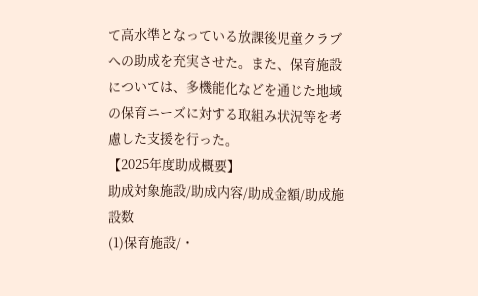て高水準となっている放課後児童クラブへの助成を充実させた。また、保育施設については、多機能化などを通じた地域の保育ニーズに対する取組み状況等を考慮した支援を行った。
【2025年度助成概要】
助成対象施設/助成内容/助成金額/助成施設数
(1)保育施設/・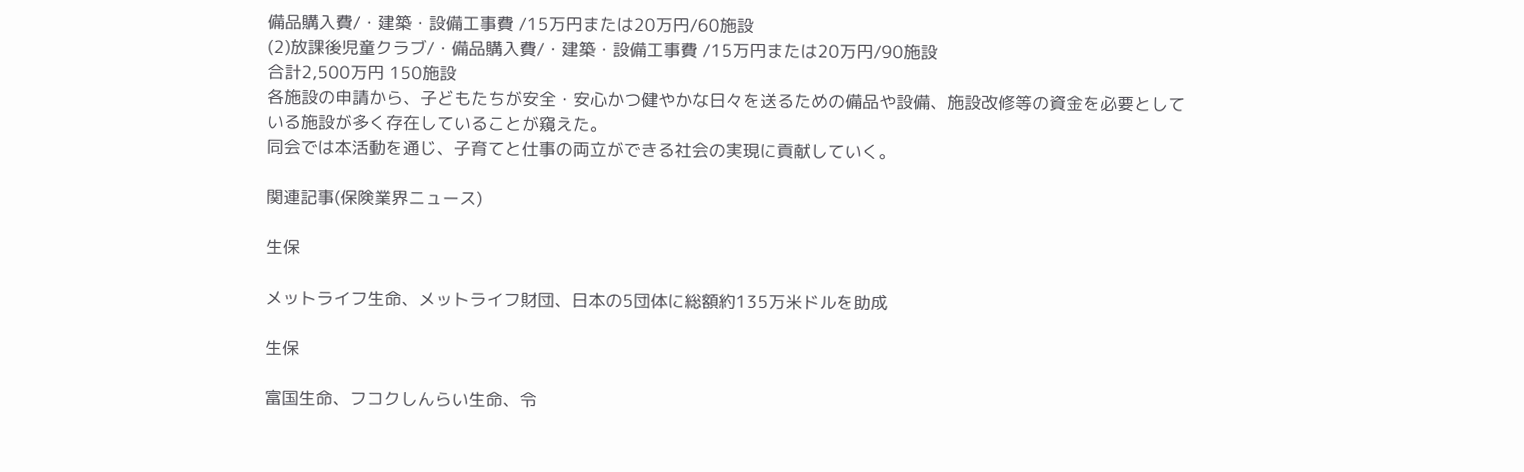備品購入費/・建築・設備工事費 /15万円または20万円/60施設
(2)放課後児童クラブ/・備品購入費/・建築・設備工事費 /15万円または20万円/90施設
合計2,500万円 150施設
各施設の申請から、子どもたちが安全・安心かつ健やかな日々を送るための備品や設備、施設改修等の資金を必要としている施設が多く存在していることが窺えた。
同会では本活動を通じ、子育てと仕事の両立ができる社会の実現に貢献していく。

関連記事(保険業界ニュース)

生保

メットライフ生命、メットライフ財団、日本の5団体に総額約135万米ドルを助成

生保

富国生命、フコクしんらい生命、令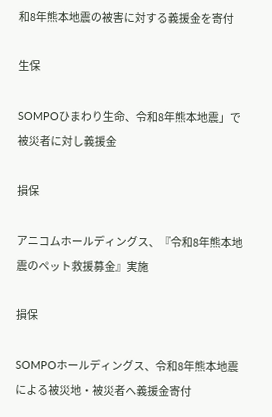和8年熊本地震の被害に対する義援金を寄付

生保

SOMPOひまわり生命、令和8年熊本地震」で被災者に対し義援金

損保

アニコムホールディングス、『令和8年熊本地震のペット救援募金』実施

損保

SOMPOホールディングス、令和8年熊本地震による被災地・被災者へ義援金寄付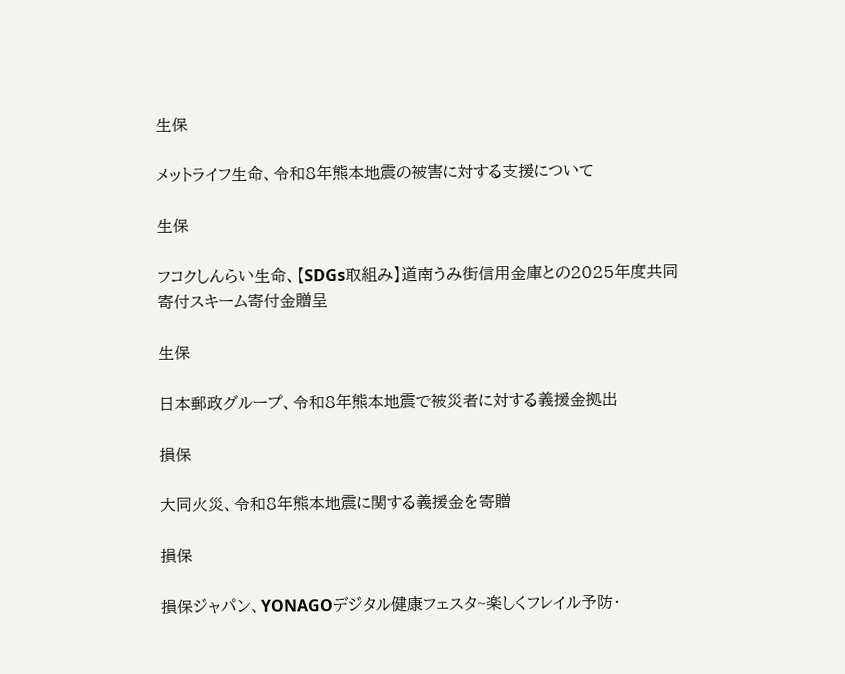生保

メットライフ生命、令和8年熊本地震の被害に対する支援について

生保

フコクしんらい生命、【SDGs取組み】道南うみ街信用金庫との2025年度共同寄付スキーム寄付金贈呈

生保

日本郵政グループ、令和8年熊本地震で被災者に対する義援金拠出

損保

大同火災、令和8年熊本地震に関する義援金を寄贈

損保

損保ジャパン、YONAGOデジタル健康フェスタ~楽しくフレイル予防・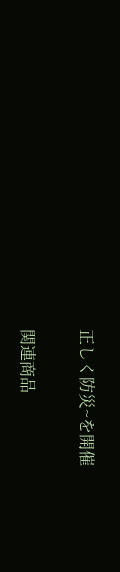正しく防災~を開催

関連商品